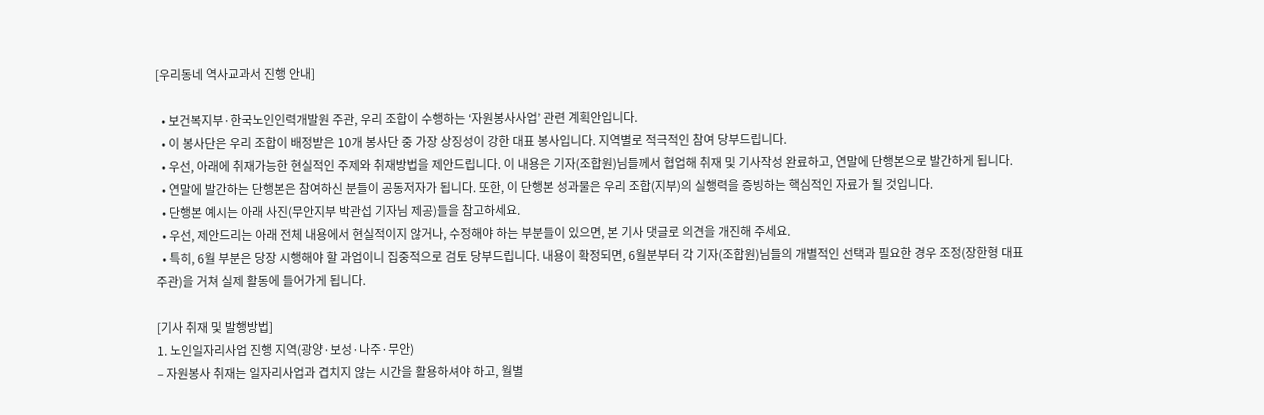[우리동네 역사교과서 진행 안내]

  • 보건복지부·한국노인인력개발원 주관, 우리 조합이 수행하는 ‘자원봉사사업’ 관련 계획안입니다.
  • 이 봉사단은 우리 조합이 배정받은 10개 봉사단 중 가장 상징성이 강한 대표 봉사입니다. 지역별로 적극적인 참여 당부드립니다.
  • 우선, 아래에 취재가능한 현실적인 주제와 취재방법을 제안드립니다. 이 내용은 기자(조합원)님들께서 협업해 취재 및 기사작성 완료하고, 연말에 단행본으로 발간하게 됩니다.
  • 연말에 발간하는 단행본은 참여하신 분들이 공동저자가 됩니다. 또한, 이 단행본 성과물은 우리 조합(지부)의 실행력을 증빙하는 핵심적인 자료가 될 것입니다.
  • 단행본 예시는 아래 사진(무안지부 박관섭 기자님 제공)들을 참고하세요.
  • 우선, 제안드리는 아래 전체 내용에서 현실적이지 않거나, 수정해야 하는 부분들이 있으면, 본 기사 댓글로 의견을 개진해 주세요.
  • 특히, 6월 부분은 당장 시행해야 할 과업이니 집중적으로 검토 당부드립니다. 내용이 확정되면, 6월분부터 각 기자(조합원)님들의 개별적인 선택과 필요한 경우 조정(장한형 대표 주관)을 거쳐 실제 활동에 들어가게 됩니다.

[기사 취재 및 발행방법]
1. 노인일자리사업 진행 지역(광양·보성·나주·무안)
– 자원봉사 취재는 일자리사업과 겹치지 않는 시간을 활용하셔야 하고, 월별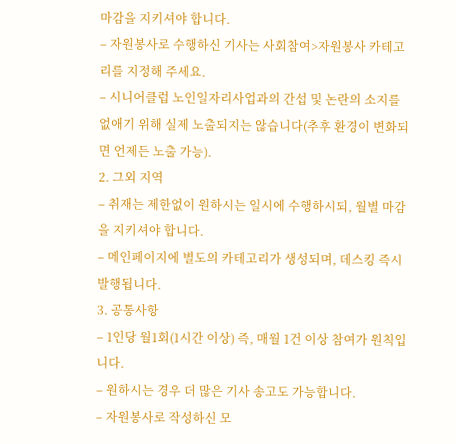마감을 지키셔야 합니다.
– 자원봉사로 수행하신 기사는 사회참여>자원봉사 카테고리를 지정해 주세요.
– 시니어클럽 노인일자리사업과의 간섭 및 논란의 소지를 없애기 위해 실제 노출되지는 않습니다(추후 환경이 변화되면 언제든 노출 가능).
2. 그외 지역
– 취재는 제한없이 원하시는 일시에 수행하시되, 월별 마감을 지키셔야 합니다.
– 메인페이지에 별도의 카테고리가 생성되며, 데스킹 즉시 발행됩니다.
3. 공통사항
– 1인당 월1회(1시간 이상) 즉, 매월 1건 이상 참여가 원칙입니다.
– 원하시는 경우 더 많은 기사 송고도 가능합니다.
– 자원봉사로 작성하신 모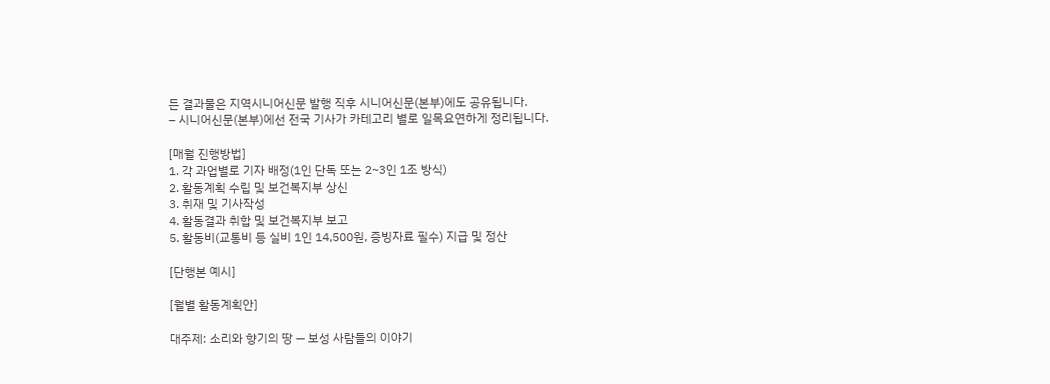든 결과물은 지역시니어신문 발행 직후 시니어신문(본부)에도 공유됩니다.
– 시니어신문(본부)에선 전국 기사가 카테고리 별로 일목요연하게 정리됩니다.

[매월 진행방법]
1. 각 과업별로 기자 배정(1인 단독 또는 2~3인 1조 방식)
2. 활동계획 수립 및 보건복지부 상신
3. 취재 및 기사작성
4. 활동결과 취합 및 보건복지부 보고
5. 활동비(교통비 등 실비 1인 14,500원, 증빙자료 필수) 지급 및 정산

[단행본 예시]

[월별 활동계획안]

대주제: 소리와 향기의 땅 — 보성 사람들의 이야기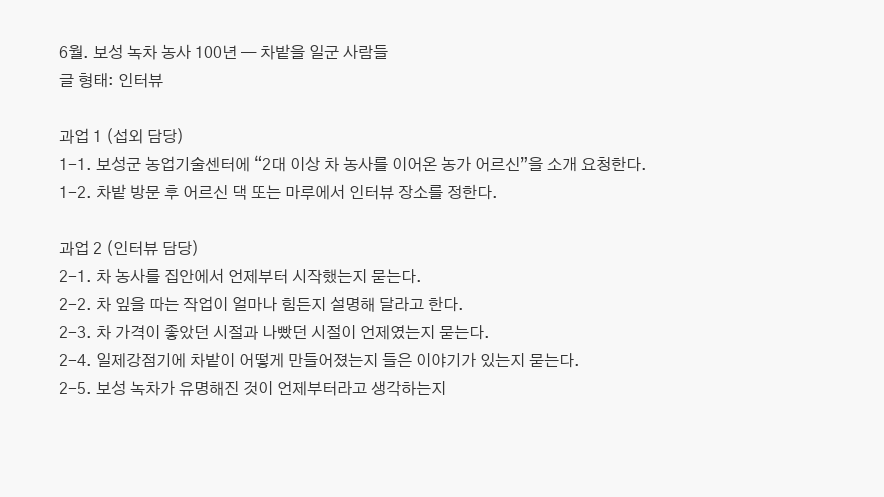6월. 보성 녹차 농사 100년 — 차밭을 일군 사람들
글 형태: 인터뷰

과업 1 (섭외 담당)
1-1. 보성군 농업기술센터에 “2대 이상 차 농사를 이어온 농가 어르신”을 소개 요청한다.
1-2. 차밭 방문 후 어르신 댁 또는 마루에서 인터뷰 장소를 정한다.

과업 2 (인터뷰 담당)
2-1. 차 농사를 집안에서 언제부터 시작했는지 묻는다.
2-2. 차 잎을 따는 작업이 얼마나 힘든지 설명해 달라고 한다.
2-3. 차 가격이 좋았던 시절과 나빴던 시절이 언제였는지 묻는다.
2-4. 일제강점기에 차밭이 어떻게 만들어졌는지 들은 이야기가 있는지 묻는다.
2-5. 보성 녹차가 유명해진 것이 언제부터라고 생각하는지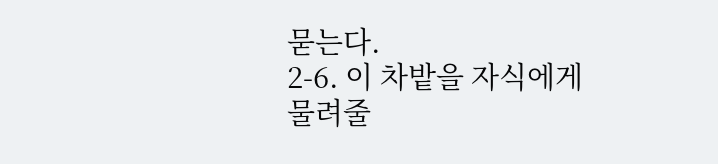묻는다.
2-6. 이 차밭을 자식에게 물려줄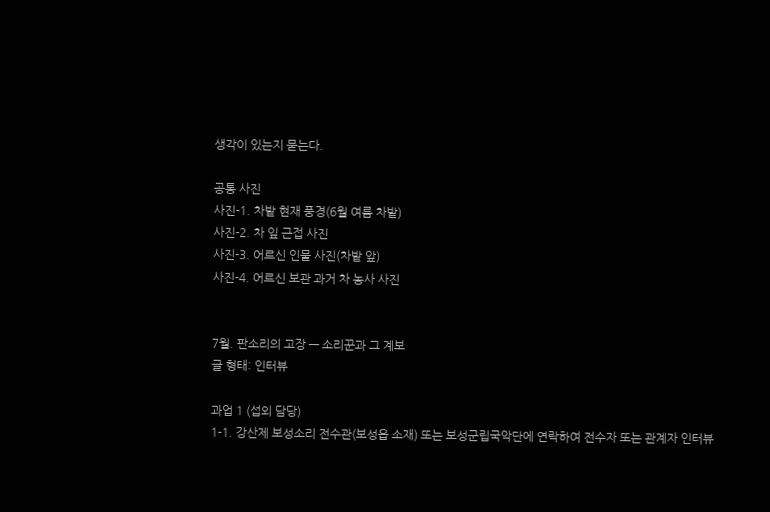생각이 있는지 묻는다.

공통 사진
사진-1. 차밭 현재 풍경(6월 여름 차밭)
사진-2. 차 잎 근접 사진
사진-3. 어르신 인물 사진(차밭 앞)
사진-4. 어르신 보관 과거 차 농사 사진


7월. 판소리의 고장 — 소리꾼과 그 계보
글 형태: 인터뷰

과업 1 (섭외 담당)
1-1. 강산제 보성소리 전수관(보성읍 소재) 또는 보성군립국악단에 연락하여 전수자 또는 관계자 인터뷰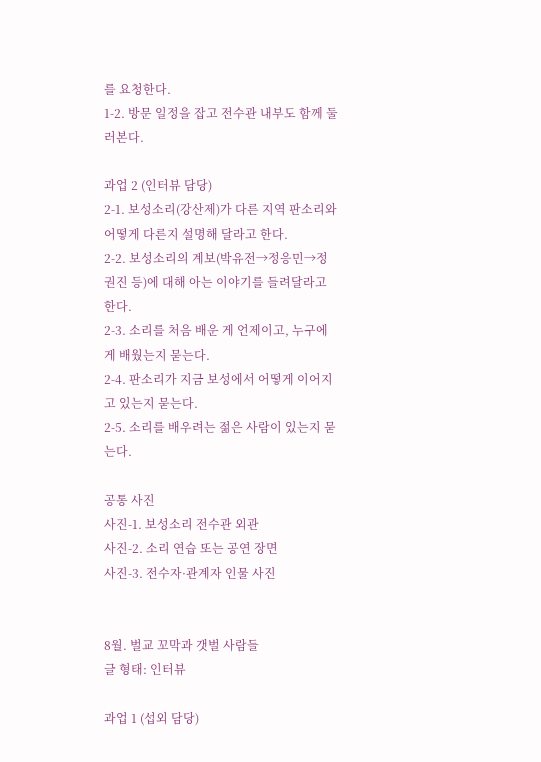를 요청한다.
1-2. 방문 일정을 잡고 전수관 내부도 함께 둘러본다.

과업 2 (인터뷰 담당)
2-1. 보성소리(강산제)가 다른 지역 판소리와 어떻게 다른지 설명해 달라고 한다.
2-2. 보성소리의 계보(박유전→정응민→정권진 등)에 대해 아는 이야기를 들려달라고 한다.
2-3. 소리를 처음 배운 게 언제이고, 누구에게 배웠는지 묻는다.
2-4. 판소리가 지금 보성에서 어떻게 이어지고 있는지 묻는다.
2-5. 소리를 배우려는 젊은 사람이 있는지 묻는다.

공통 사진
사진-1. 보성소리 전수관 외관
사진-2. 소리 연습 또는 공연 장면
사진-3. 전수자·관계자 인물 사진


8월. 벌교 꼬막과 갯벌 사람들
글 형태: 인터뷰

과업 1 (섭외 담당)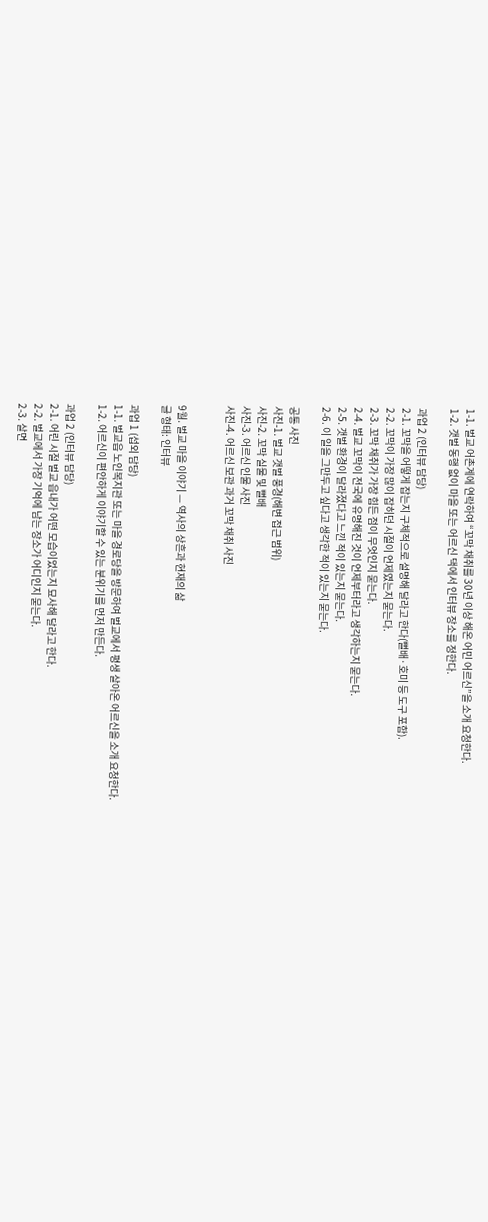1-1. 벌교 어촌계에 연락하여 “꼬막 채취를 30년 이상 해온 어민 어르신”을 소개 요청한다.
1-2. 갯벌 동행 없이 마을 또는 어르신 댁에서 인터뷰 장소를 정한다.

과업 2 (인터뷰 담당)
2-1. 꼬막을 어떻게 잡는지 구체적으로 설명해 달라고 한다(뻘배·호미 등 도구 포함).
2-2. 꼬막이 가장 많이 잡히던 시절이 언제였는지 묻는다.
2-3. 꼬막 채취가 가장 힘든 점이 무엇인지 묻는다.
2-4. 벌교 꼬막이 전국에 유명해진 것이 언제부터라고 생각하는지 묻는다.
2-5. 갯벌 환경이 달라졌다고 느낀 적이 있는지 묻는다.
2-6. 이 일을 그만두고 싶다고 생각한 적이 있는지 묻는다.

공통 사진
사진-1. 벌교 갯벌 풍경(해변 접근 범위)
사진-2. 꼬막 실물 및 뻘배
사진-3. 어르신 인물 사진
사진-4. 어르신 보관 과거 꼬막 채취 사진


9월. 벌교 마을 이야기 — 역사의 상흔과 현재의 삶
글 형태: 인터뷰

과업 1 (섭외 담당)
1-1. 벌교읍 노인복지관 또는 마을 경로당을 방문하여 벌교에서 평생 살아온 어르신을 소개 요청한다.
1-2. 어르신이 편안하게 이야기할 수 있는 분위기를 먼저 만든다.

과업 2 (인터뷰 담당)
2-1. 어린 시절 벌교 읍내가 어떤 모습이었는지 묘사해 달라고 한다.
2-2. 벌교에서 가장 기억에 남는 장소가 어디인지 묻는다.
2-3. 살면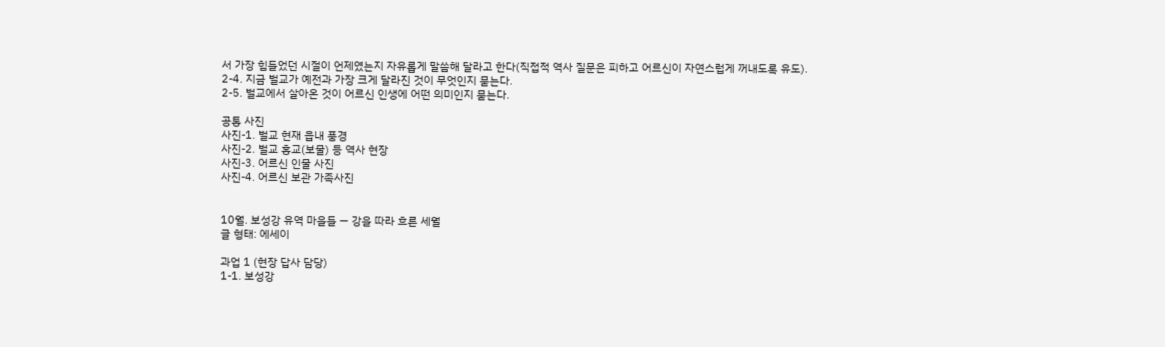서 가장 힘들었던 시절이 언제였는지 자유롭게 말씀해 달라고 한다(직접적 역사 질문은 피하고 어르신이 자연스럽게 꺼내도록 유도).
2-4. 지금 벌교가 예전과 가장 크게 달라진 것이 무엇인지 묻는다.
2-5. 벌교에서 살아온 것이 어르신 인생에 어떤 의미인지 묻는다.

공통 사진
사진-1. 벌교 현재 읍내 풍경
사진-2. 벌교 홍교(보물) 등 역사 현장
사진-3. 어르신 인물 사진
사진-4. 어르신 보관 가족사진


10월. 보성강 유역 마을들 — 강을 따라 흐른 세월
글 형태: 에세이

과업 1 (현장 답사 담당)
1-1. 보성강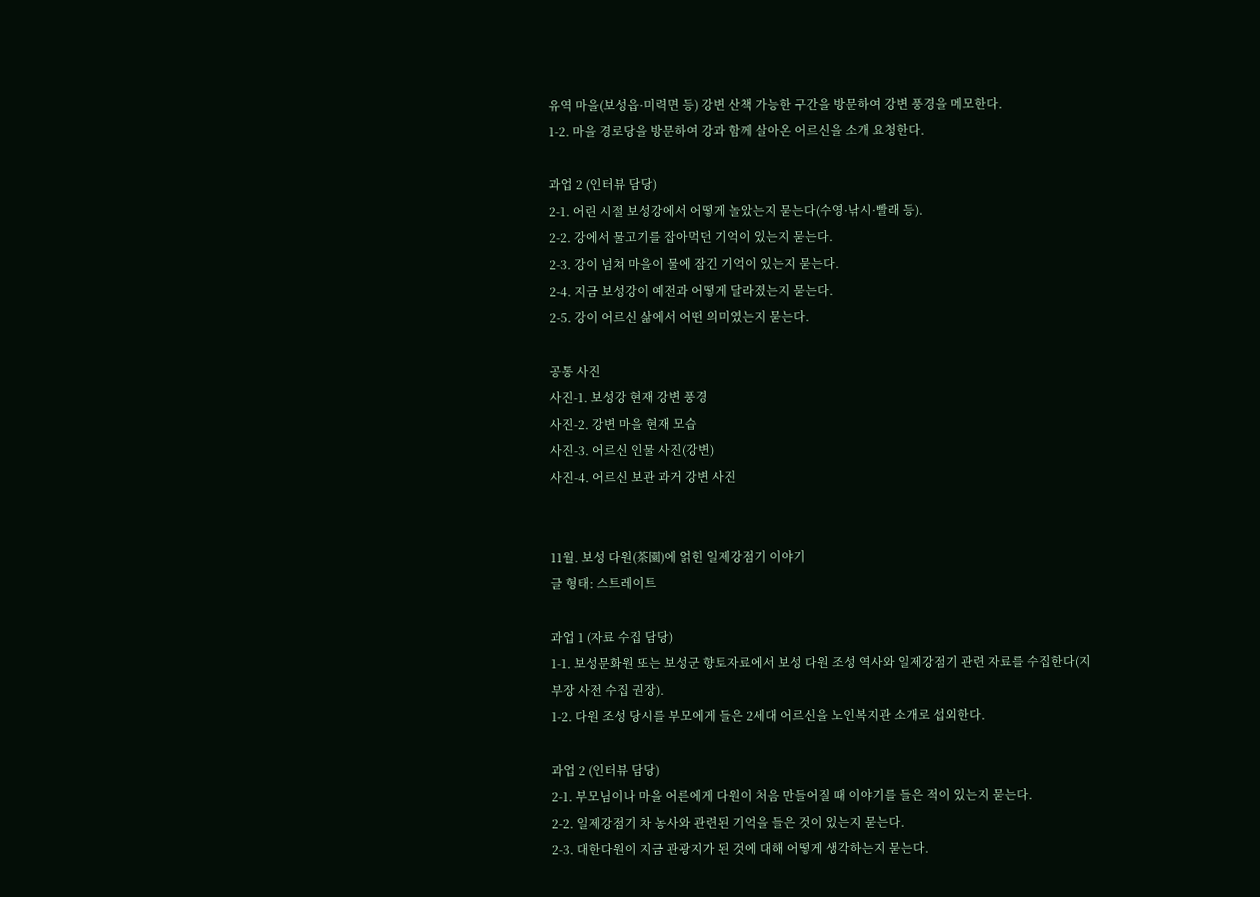유역 마을(보성읍·미력면 등) 강변 산책 가능한 구간을 방문하여 강변 풍경을 메모한다.
1-2. 마을 경로당을 방문하여 강과 함께 살아온 어르신을 소개 요청한다.

과업 2 (인터뷰 담당)
2-1. 어린 시절 보성강에서 어떻게 놀았는지 묻는다(수영·낚시·빨래 등).
2-2. 강에서 물고기를 잡아먹던 기억이 있는지 묻는다.
2-3. 강이 넘쳐 마을이 물에 잠긴 기억이 있는지 묻는다.
2-4. 지금 보성강이 예전과 어떻게 달라졌는지 묻는다.
2-5. 강이 어르신 삶에서 어떤 의미였는지 묻는다.

공통 사진
사진-1. 보성강 현재 강변 풍경
사진-2. 강변 마을 현재 모습
사진-3. 어르신 인물 사진(강변)
사진-4. 어르신 보관 과거 강변 사진


11월. 보성 다원(茶園)에 얽힌 일제강점기 이야기
글 형태: 스트레이트

과업 1 (자료 수집 담당)
1-1. 보성문화원 또는 보성군 향토자료에서 보성 다원 조성 역사와 일제강점기 관련 자료를 수집한다(지부장 사전 수집 권장).
1-2. 다원 조성 당시를 부모에게 들은 2세대 어르신을 노인복지관 소개로 섭외한다.

과업 2 (인터뷰 담당)
2-1. 부모님이나 마을 어른에게 다원이 처음 만들어질 때 이야기를 들은 적이 있는지 묻는다.
2-2. 일제강점기 차 농사와 관련된 기억을 들은 것이 있는지 묻는다.
2-3. 대한다원이 지금 관광지가 된 것에 대해 어떻게 생각하는지 묻는다.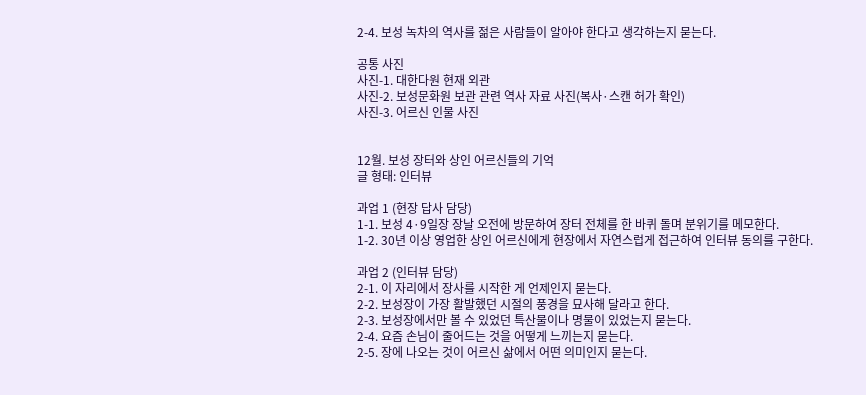2-4. 보성 녹차의 역사를 젊은 사람들이 알아야 한다고 생각하는지 묻는다.

공통 사진
사진-1. 대한다원 현재 외관
사진-2. 보성문화원 보관 관련 역사 자료 사진(복사·스캔 허가 확인)
사진-3. 어르신 인물 사진


12월. 보성 장터와 상인 어르신들의 기억
글 형태: 인터뷰

과업 1 (현장 답사 담당)
1-1. 보성 4·9일장 장날 오전에 방문하여 장터 전체를 한 바퀴 돌며 분위기를 메모한다.
1-2. 30년 이상 영업한 상인 어르신에게 현장에서 자연스럽게 접근하여 인터뷰 동의를 구한다.

과업 2 (인터뷰 담당)
2-1. 이 자리에서 장사를 시작한 게 언제인지 묻는다.
2-2. 보성장이 가장 활발했던 시절의 풍경을 묘사해 달라고 한다.
2-3. 보성장에서만 볼 수 있었던 특산물이나 명물이 있었는지 묻는다.
2-4. 요즘 손님이 줄어드는 것을 어떻게 느끼는지 묻는다.
2-5. 장에 나오는 것이 어르신 삶에서 어떤 의미인지 묻는다.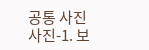공통 사진
사진-1. 보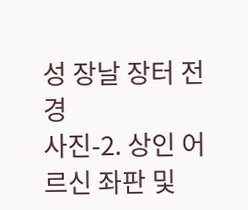성 장날 장터 전경
사진-2. 상인 어르신 좌판 및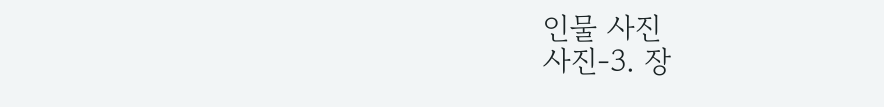인물 사진
사진-3. 장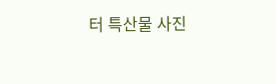터 특산물 사진